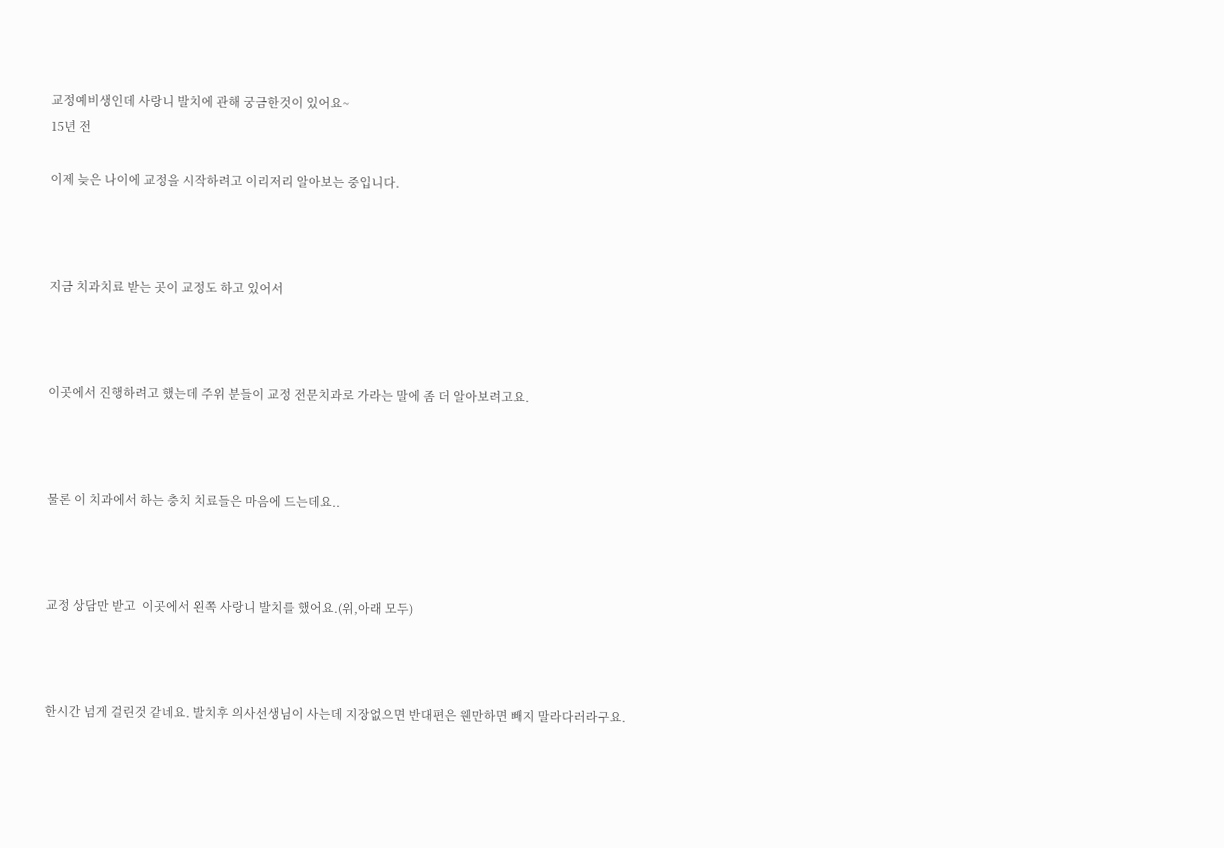교정예비생인데 사랑니 발치에 관해 궁금한것이 있어요~
15년 전

이제 늦은 나이에 교정을 시작하려고 이리저리 알아보는 중입니다.



지금 치과치료 받는 곳이 교정도 하고 있어서



이곳에서 진행하려고 했는데 주위 분들이 교정 전문치과로 가라는 말에 좀 더 알아보려고요.



물론 이 치과에서 하는 충치 치료들은 마음에 드는데요..



교정 상담만 받고  이곳에서 왼쪽 사랑니 발치를 했어요.(위,아래 모두)



한시간 넘게 걸린것 같네요. 발치후 의사선생님이 사는데 지장없으면 반대편은 웬만하면 빼지 말라다러라구요.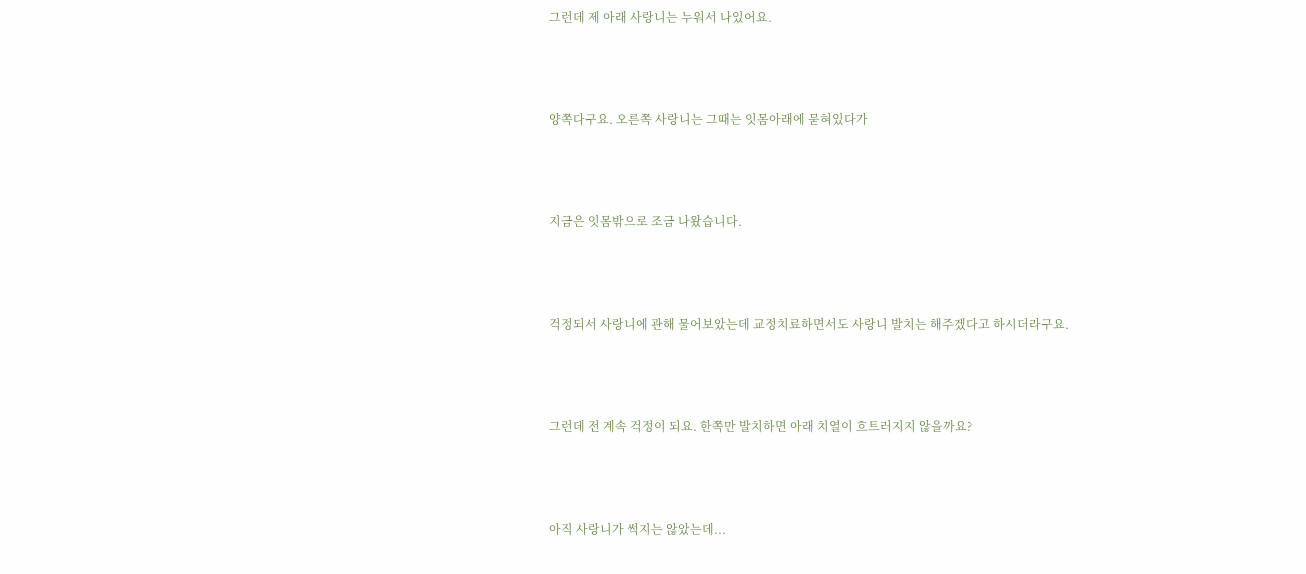그런데 제 아래 사랑니는 누워서 나있어요.



양쪽다구요. 오른쪽 사랑니는 그때는 잇몸아래에 묻혀있다가



지금은 잇몸밖으로 조금 나왔습니다.



걱정되서 사랑니에 관해 물어보았는데 교정치료하면서도 사랑니 발치는 해주겠다고 하시더라구요.



그런데 전 계속 걱정이 되요. 한쪽만 발치하면 아래 치열이 흐트러지지 않을까요?



아직 사랑니가 썩지는 않았는데...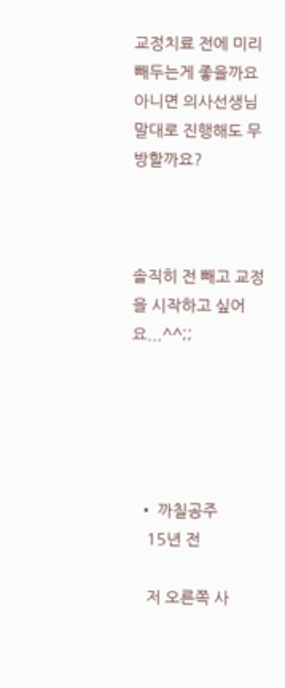교정치료 전에 미리 빼두는게 좋을까요 아니면 의사선생님 말대로 진행해도 무방할까요?



솔직히 전 빼고 교정을 시작하고 싶어요...^^;;





  • 까칠공주
    15년 전

    저 오른쪽 사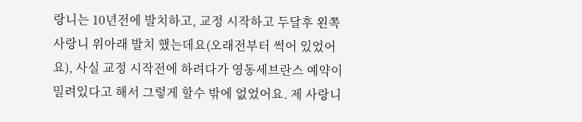랑니는 10년전에 발치하고, 교정 시작하고 두달후 왼쪽 사랑니 위아래 발치 했는데요(오래전부터 썩어 있었어요), 사실 교정 시작전에 하려다가 영동세브란스 예약이 밀려있다고 해서 그렇게 할수 밖에 없었어요. 제 사랑니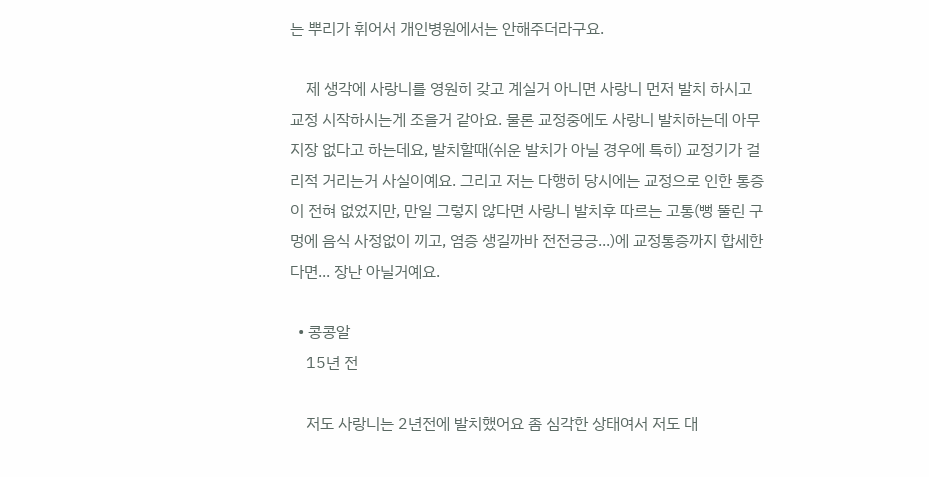는 뿌리가 휘어서 개인병원에서는 안해주더라구요.

    제 생각에 사랑니를 영원히 갖고 계실거 아니면 사랑니 먼저 발치 하시고 교정 시작하시는게 조을거 같아요. 물론 교정중에도 사랑니 발치하는데 아무 지장 없다고 하는데요, 발치할때(쉬운 발치가 아닐 경우에 특히) 교정기가 걸리적 거리는거 사실이예요. 그리고 저는 다행히 당시에는 교정으로 인한 통증이 전혀 없었지만, 만일 그렇지 않다면 사랑니 발치후 따르는 고통(뻥 뚤린 구멍에 음식 사정없이 끼고, 염증 생길까바 전전긍긍...)에 교정통증까지 합세한다면... 장난 아닐거예요.

  • 콩콩알
    15년 전

    저도 사랑니는 2년전에 발치했어요 좀 심각한 상태여서 저도 대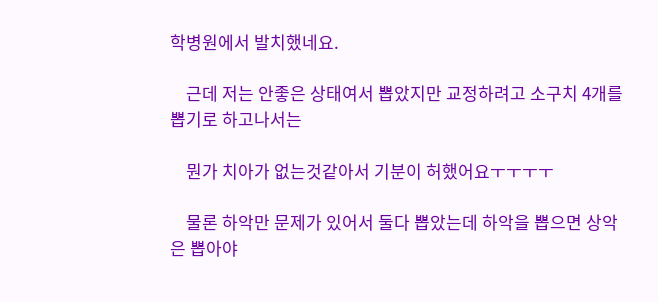학병원에서 발치했네요.

    근데 저는 안좋은 상태여서 뽑았지만 교정하려고 소구치 4개를 뽑기로 하고나서는

    뭔가 치아가 없는것같아서 기분이 허했어요ㅜㅜㅜㅜ

    물론 하악만 문제가 있어서 둘다 뽑았는데 하악을 뽑으면 상악은 뽑아야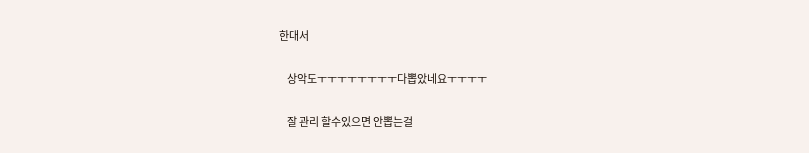한대서

    상악도ㅜㅜㅜㅜㅜㅜㅜㅜ다뽑았네요ㅜㅜㅜㅜ

    잘 관리 할수있으면 안뽑는걸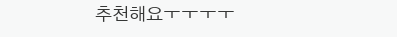추천해요ㅜㅜㅜㅜ